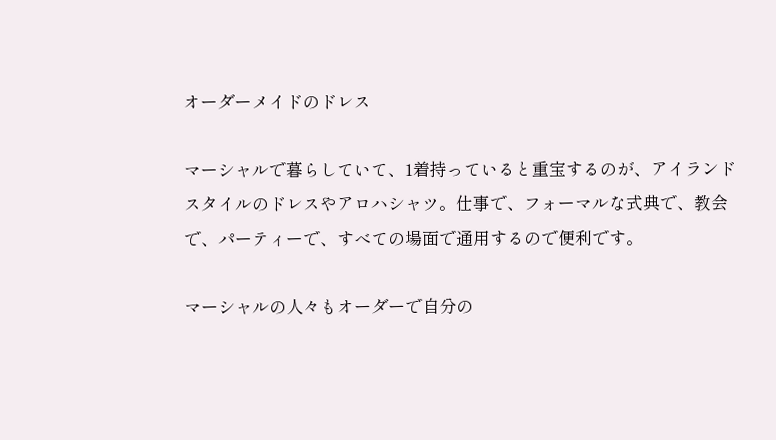オーダーメイドのドレス

マーシャルで暮らしていて、1着持っていると重宝するのが、アイランドスタイルのドレスやアロハシャツ。仕事で、フォーマルな式典で、教会で、パーティーで、すべての場面で通用するので便利です。

マーシャルの人々もオーダーで自分の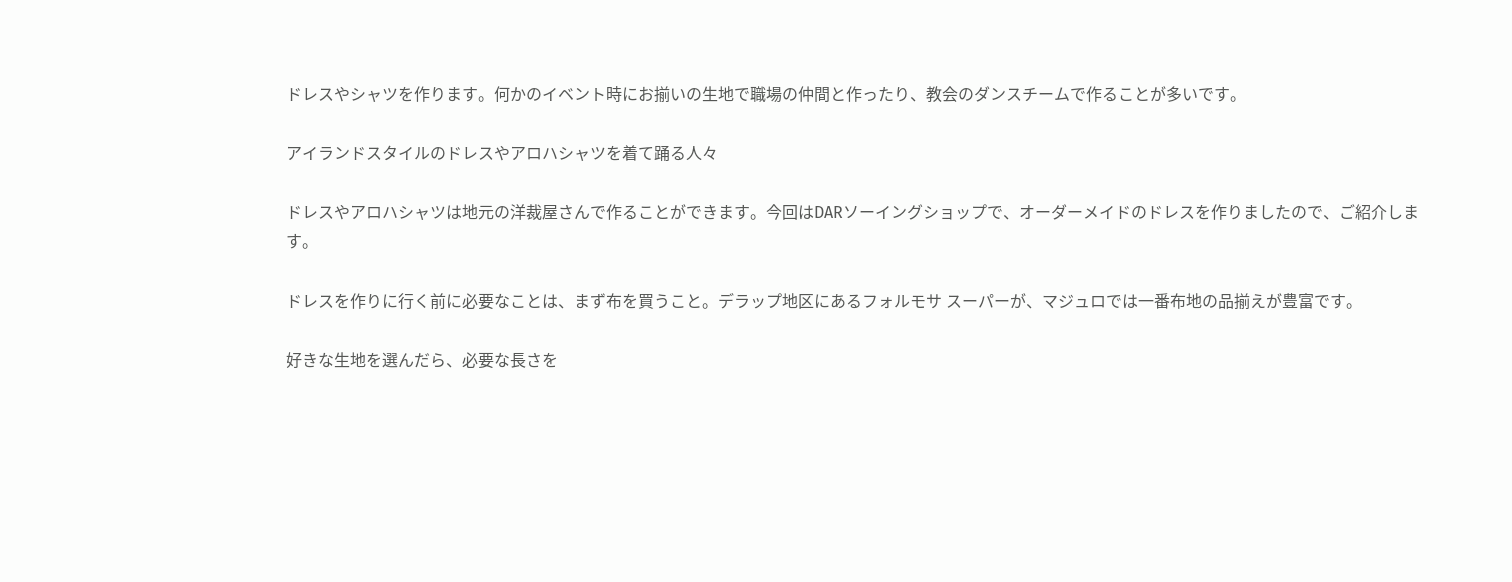ドレスやシャツを作ります。何かのイベント時にお揃いの生地で職場の仲間と作ったり、教会のダンスチームで作ることが多いです。

アイランドスタイルのドレスやアロハシャツを着て踊る人々

ドレスやアロハシャツは地元の洋裁屋さんで作ることができます。今回はDARソーイングショップで、オーダーメイドのドレスを作りましたので、ご紹介します。

ドレスを作りに行く前に必要なことは、まず布を買うこと。デラップ地区にあるフォルモサ スーパーが、マジュロでは一番布地の品揃えが豊富です。

好きな生地を選んだら、必要な長さを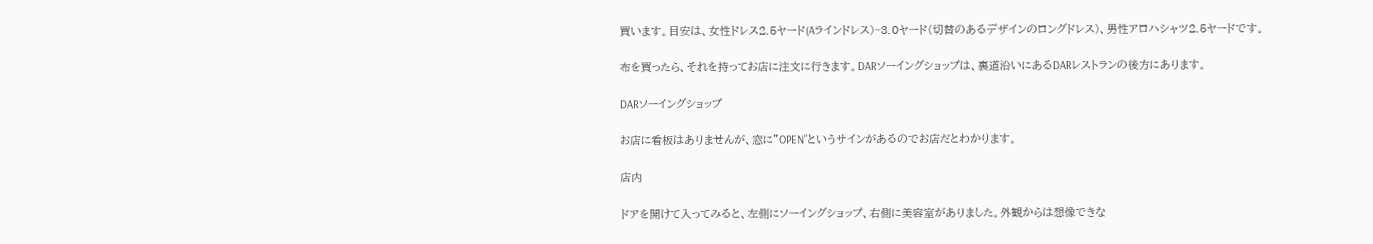買います。目安は、女性ドレス2.5ヤード(Aラインドレス)~3.0ヤード(切替のあるデザインのロングドレス)、男性アロハシャツ2.5ヤードです。

布を買ったら、それを持ってお店に注文に行きます。DARソーイングショップは、裏道沿いにあるDARレストランの後方にあります。

DARソーイングショップ

お店に看板はありませんが、窓に”OPEN”というサインがあるのでお店だとわかります。

店内

ドアを開けて入ってみると、左側にソーイングショップ、右側に美容室がありました。外観からは想像できな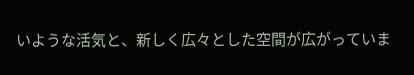いような活気と、新しく広々とした空間が広がっていま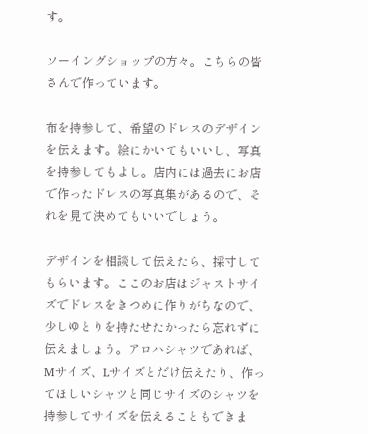す。

ソーイングショップの方々。こちらの皆さんで作っています。

布を持参して、希望のドレスのデザインを伝えます。絵にかいてもいいし、写真を持参してもよし。店内には過去にお店で作ったドレスの写真集があるので、それを見て決めてもいいでしょう。

デザインを相談して伝えたら、採寸してもらいます。ここのお店はジャストサイズでドレスをきつめに作りがちなので、少しゆとりを持たせたかったら忘れずに伝えましょう。アロハシャツであれば、Mサイズ、Lサイズとだけ伝えたり、作ってほしいシャツと同じサイズのシャツを持参してサイズを伝えることもできま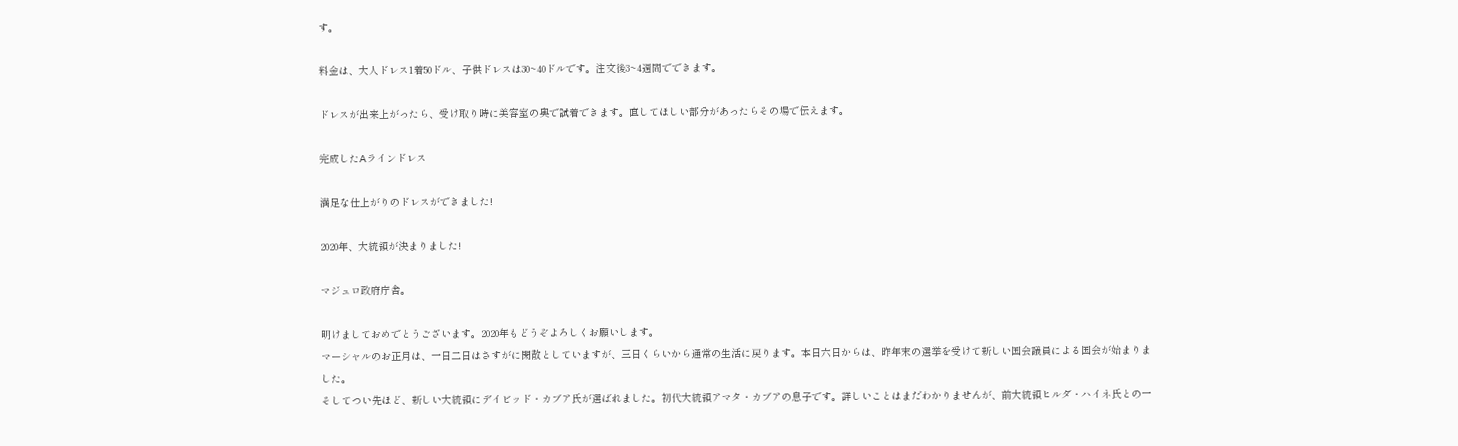す。

料金は、大人ドレス1着50ドル、子供ドレスは30~40ドルです。注文後3~4週間でできます。

ドレスが出来上がったら、受け取り時に美容室の奥で試着できます。直してほしい部分があったらその場で伝えます。

完成したAラインドレス

満足な仕上がりのドレスができました!

2020年、大統領が決まりました!

マジュロ政府庁舎。

明けましておめでとうございます。2020年もどうぞよろしくお願いします。
マーシャルのお正月は、一日二日はさすがに閑散としていますが、三日くらいから通常の生活に戻ります。本日六日からは、昨年末の選挙を受けて新しい国会議員による国会が始まりました。
そしてつい先ほど、新しい大統領にデイビッド・カブア氏が選ばれました。初代大統領アマタ・カブアの息子です。詳しいことはまだわかりませんが、前大統領ヒルダ・ハイネ氏との一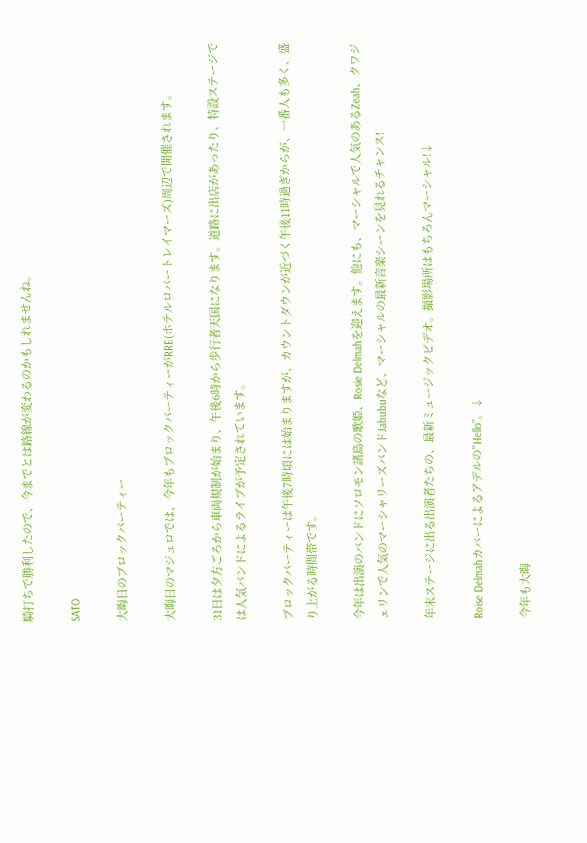騎打ちで勝利したので、今までとは路線が変わるのかもしれませんね。

SATO

大晦日のブロックパーティー

大晦日のマジュロでは、今年もブロックパーティーがRRE(ホテルロバートレイマーズ)周辺で開催されます。

31日は夕方ごろから車両規制が始まり、午後6時から歩行者天国になります。道路に出店があったり、特設ステージでは人気バンドによるライブが予定されています。

ブロックパーティーは午後7時頃には始まりますが、カウントダウンが近づく午後11時過ぎからが、一番人も多く、盛り上がる時間帯です。

今年は出演のバンドにソロモン諸島の歌姫、Rosie Delmahを迎えます。他にも、マーシャルで人気のあるZeah、クワジェリンで人気のマーシャリーズバンドJabubuなど、マーシャルの最新音楽シーンを見れるチャンス!

年末ステージに出る出演者たちの、最新ミュージックビデオ。撮影場所はもちろんマーシャル!↓

Roise Delmahカバーによるアデルの”Hello”。↓

今年も大晦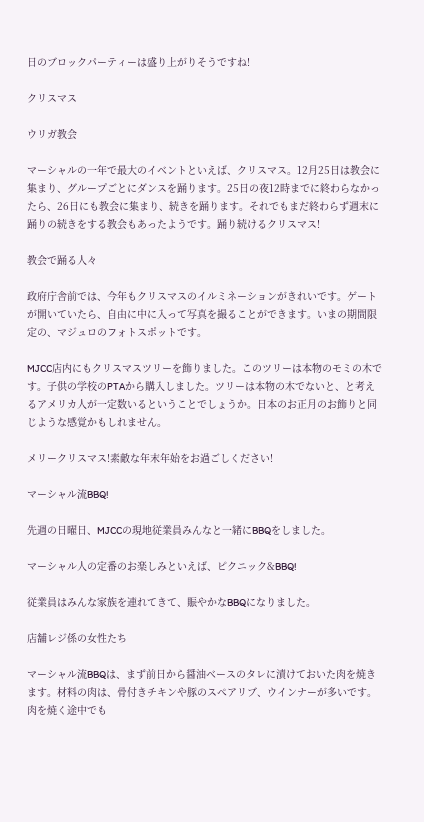日のブロックパーティーは盛り上がりそうですね!

クリスマス

ウリガ教会

マーシャルの一年で最大のイベントといえば、クリスマス。12月25日は教会に集まり、グループごとにダンスを踊ります。25日の夜12時までに終わらなかったら、26日にも教会に集まり、続きを踊ります。それでもまだ終わらず週末に踊りの続きをする教会もあったようです。踊り続けるクリスマス!

教会で踊る人々

政府庁舎前では、今年もクリスマスのイルミネーションがきれいです。ゲートが開いていたら、自由に中に入って写真を撮ることができます。いまの期間限定の、マジュロのフォトスポットです。

MJCC店内にもクリスマスツリーを飾りました。このツリーは本物のモミの木です。子供の学校のPTAから購入しました。ツリーは本物の木でないと、と考えるアメリカ人が一定数いるということでしょうか。日本のお正月のお飾りと同じような感覚かもしれません。

メリークリスマス!素敵な年末年始をお過ごしください!

マーシャル流BBQ!

先週の日曜日、MJCCの現地従業員みんなと一緒にBBQをしました。

マーシャル人の定番のお楽しみといえば、ピクニック&BBQ!

従業員はみんな家族を連れてきて、賑やかなBBQになりました。

店舗レジ係の女性たち

マーシャル流BBQは、まず前日から醤油ベースのタレに漬けておいた肉を焼きます。材料の肉は、骨付きチキンや豚のスペアリブ、ウインナーが多いです。肉を焼く途中でも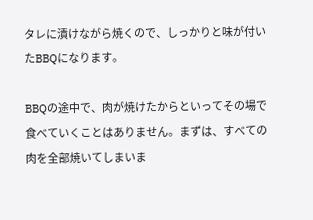タレに漬けながら焼くので、しっかりと味が付いたBBQになります。

BBQの途中で、肉が焼けたからといってその場で食べていくことはありません。まずは、すべての肉を全部焼いてしまいま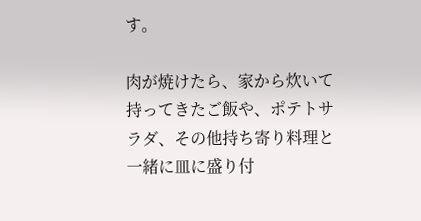す。

肉が焼けたら、家から炊いて持ってきたご飯や、ポテトサラダ、その他持ち寄り料理と一緒に皿に盛り付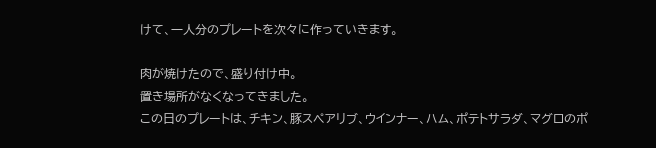けて、一人分のプレートを次々に作っていきます。

肉が焼けたので、盛り付け中。
置き場所がなくなってきました。
この日のプレートは、チキン、豚スペアリブ、ウインナー、ハム、ポテトサラダ、マグロのポ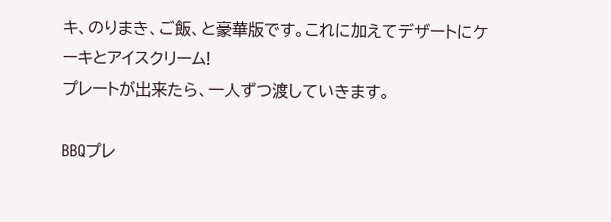キ、のりまき、ご飯、と豪華版です。これに加えてデザートにケーキとアイスクリーム!
プレートが出来たら、一人ずつ渡していきます。

BBQプレ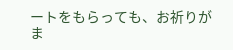ートをもらっても、お祈りがま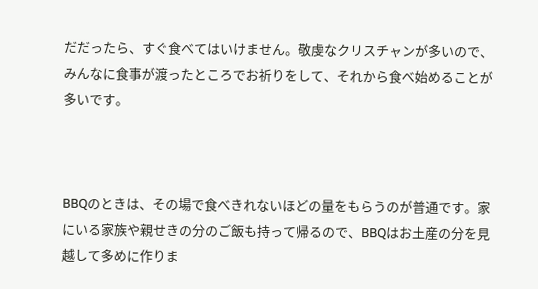だだったら、すぐ食べてはいけません。敬虔なクリスチャンが多いので、みんなに食事が渡ったところでお祈りをして、それから食べ始めることが多いです。



BBQのときは、その場で食べきれないほどの量をもらうのが普通です。家にいる家族や親せきの分のご飯も持って帰るので、BBQはお土産の分を見越して多めに作りま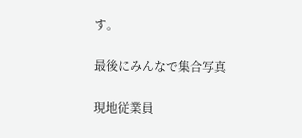す。

最後にみんなで集合写真

現地従業員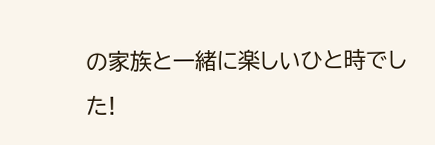の家族と一緒に楽しいひと時でした!